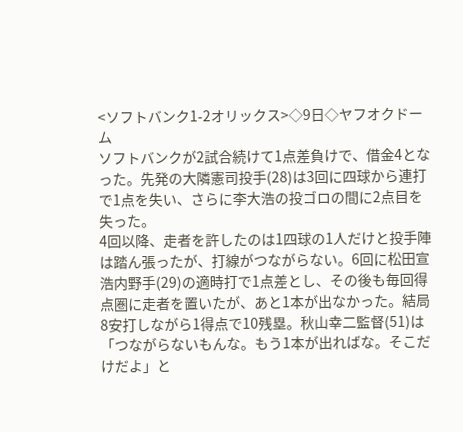<ソフトバンク1-2オリックス>◇9日◇ヤフオクドーム
ソフトバンクが2試合続けて1点差負けで、借金4となった。先発の大隣憲司投手(28)は3回に四球から連打で1点を失い、さらに李大浩の投ゴロの間に2点目を失った。
4回以降、走者を許したのは1四球の1人だけと投手陣は踏ん張ったが、打線がつながらない。6回に松田宣浩内野手(29)の適時打で1点差とし、その後も毎回得点圏に走者を置いたが、あと1本が出なかった。結局8安打しながら1得点で10残塁。秋山幸二監督(51)は「つながらないもんな。もう1本が出ればな。そこだけだよ」と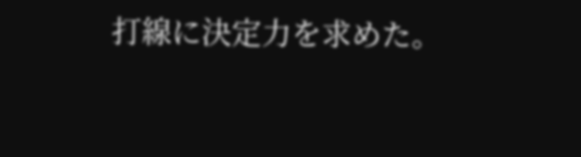打線に決定力を求めた。